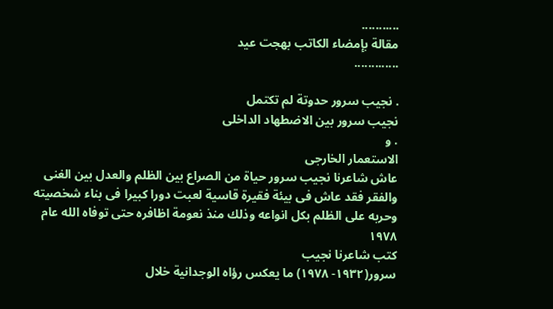...........
مقالة بإمضاء الكاتب بهجت عيد
.............

. نجيب سرور حدوتة لم تكتمل
نجيب سرور بين الاضطهاد الداخلى
. و
الاستعمار الخارجى
عاش شاعرنا نجيب سرور حياة من الصراع بين الظلم والعدل بين الغنى والفقر فقد عاش فى بيئة فقيرة قاسية لعبت دورا كبيرا فى بناء شخصيته وحربه على الظلم بكل انواعه وذلك منذ نعومة اظافره حتى توفاه الله عام ١٩٧٨
كتب شاعرنا نجيب
سرور(١٩٣٢- ١٩٧٨) ما يعكس رؤاه الوجدانية خلال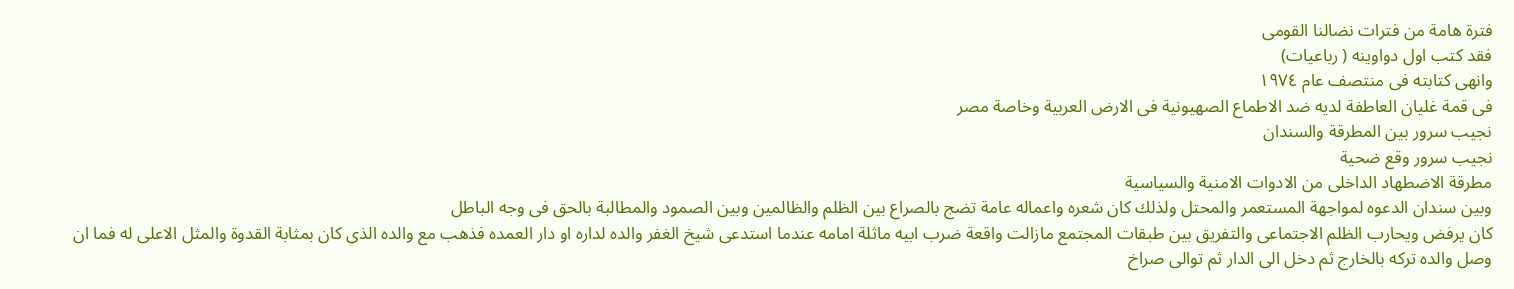فترة هامة من فترات نضالنا القومى
فقد كتب اول دواوينه ( رباعيات)
وانهى كتابته فى منتصف عام ١٩٧٤
فى قمة غليان العاطفة لديه ضد الاطماع الصهيونية فى الارض العربية وخاصة مصر
نجيب سرور بين المطرقة والسندان
نجيب سرور وقع ضحية
مطرقة الاضطهاد الداخلى من الادوات الامنية والسياسية
وبين سندان الدعوه لمواجهة المستعمر والمحتل ولذلك كان شعره واعماله عامة تضج بالصراع بين الظلم والظالمين وبين الصمود والمطالبة بالحق فى وجه الباطل
كان يرفض ويحارب الظلم الاجتماعى والتفريق بين طبقات المجتمع مازالت واقعة ضرب ابيه ماثلة امامه عندما استدعى شيخ الغفر والده لداره او دار العمده فذهب مع والده الذى كان بمثابة القدوة والمثل الاعلى له فما ان وصل والده تركه بالخارج ثم دخل الى الدار ثم توالى صراخ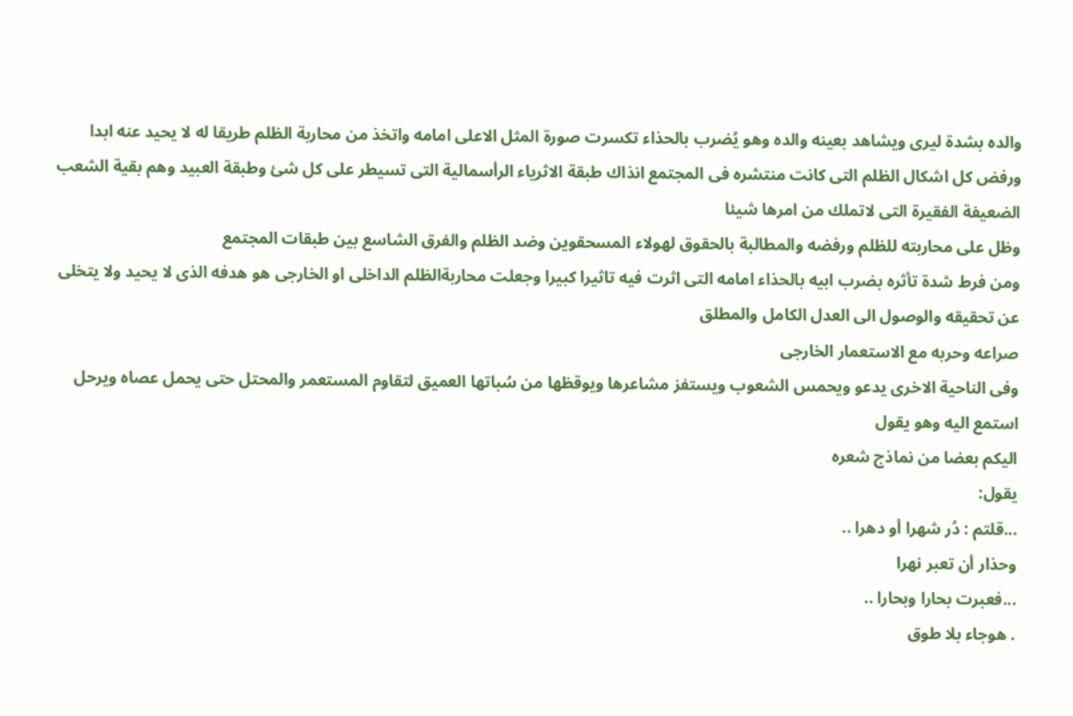والده بشدة ليرى ويشاهد بعينه والده وهو يُضرب بالحذاء تكسرت صورة المثل الاعلى امامه واتخذ من محاربة الظلم طريقا له لا يحيد عنه ابدا ورفض كل اشكال الظلم التى كانت منتشره فى المجتمع انذاك طبقة الاثرياء الرأسمالية التى تسيطر على كل شئ وطبقة العبيد وهم بقية الشعب الضعيفة الفقيرة التى لاتملك من امرها شيئا
وظل على محاربته للظلم ورفضه والمطالبة بالحقوق لهولاء المسحقوين وضد الظلم والفرق الشاسع بين طبقات المجتمع
ومن فرط شدة تأثره بضرب ابيه بالحذاء امامه التى اثرت فيه تاثيرا كبيرا وجعلت محاربةالظلم الداخلى او الخارجى هو هدفه الذى لا يحيد ولا يتخلى عن تحقيقه والوصول الى العدل الكامل والمطلق
صراعه وحربه مع الاستعمار الخارجى
وفى الناحية الاخرى يدعو ويحمس الشعوب ويستفز مشاعرها ويوقظها من سُباتها العميق لتقاوم المستعمر والمحتل حتى يحمل عصاه ويرحل استمع اليه وهو يقول
اليكم بعضا من نماذج شعره
يقول:
...قلتم : دُر شهرا أو دهرا ..
وحذار أن تعبر نهرا
...فعبرت بحارا وبحارا ..
. هوجاء بلا طوق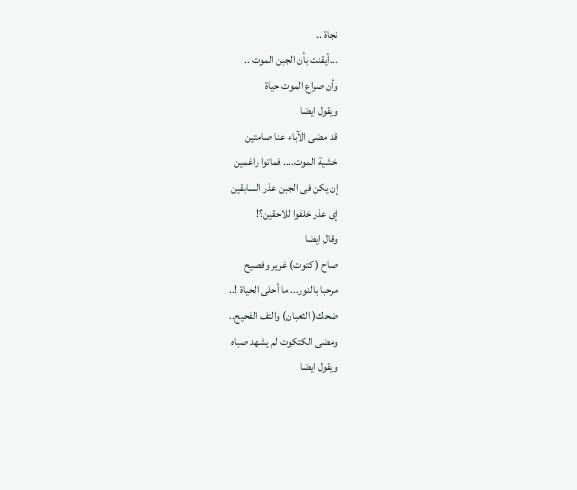نجاة ..
...أيقنت بأن الجبن الموت ..
وأن صراع الموت حياة
ويقول ايضا
قد مضى الآباء عنا صامتين
خشية الموت.... فماتوا راغمين
إن يكن فى الجبن عذر السابقين
إى عذر خلفوا للاحقين؟!
وقال ايضا
صاح ( كتوت) غرير وفصيح
مرحبا بالنور... ما أحلى الحياة !..
ضحك( الثعبان) والتف الفحيح..
ومضى الكتكوت لم يشهد صباه
ويقول ايضا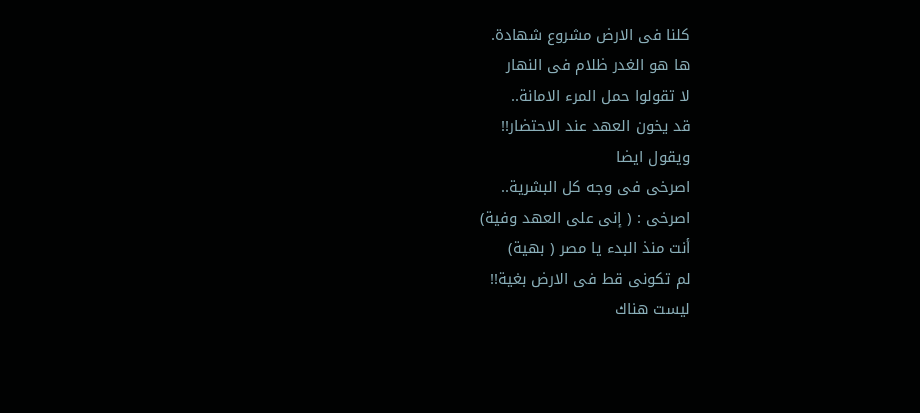كلنا فى الارض مشروع شهادة.
ها هو الغدر ظلام فى النهار
لا تقولوا حمل المرء الامانة..
قد يخون العهد عند الاحتضار!!
ويقول ايضا
اصرخى فى وجه كل البشرية..
اصرخى : ( إنى على العهد وفية)
أنت منذ البدء يا مصر ( بهية)
لم تكونى قط فى الارض بغية!!
ليست هناك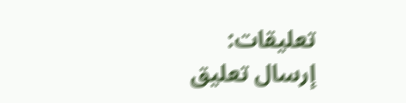تعليقات:
إرسال تعليق